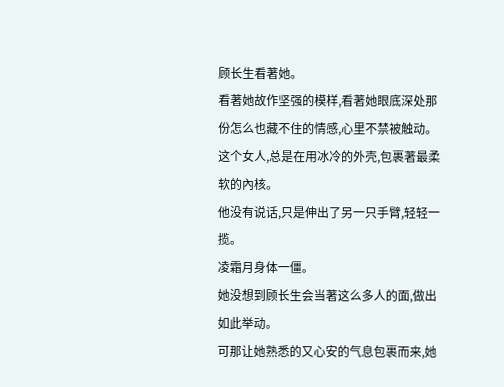顾长生看著她。
看著她故作坚强的模样,看著她眼底深处那份怎么也藏不住的情感,心里不禁被触动。
这个女人,总是在用冰冷的外壳,包裹著最柔软的內核。
他没有说话,只是伸出了另一只手臂,轻轻一揽。
凌霜月身体一僵。
她没想到顾长生会当著这么多人的面,做出如此举动。
可那让她熟悉的又心安的气息包裹而来,她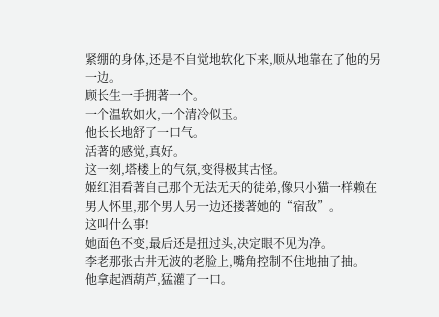紧绷的身体,还是不自觉地软化下来,顺从地靠在了他的另一边。
顾长生一手拥著一个。
一个温软如火,一个清冷似玉。
他长长地舒了一口气。
活著的感觉,真好。
这一刻,塔楼上的气氛,变得极其古怪。
姬红泪看著自己那个无法无天的徒弟,像只小猫一样赖在男人怀里,那个男人另一边还搂著她的“宿敌”。
这叫什么事!
她面色不变,最后还是扭过头,决定眼不见为净。
李老那张古井无波的老脸上,嘴角控制不住地抽了抽。
他拿起酒葫芦,猛灌了一口。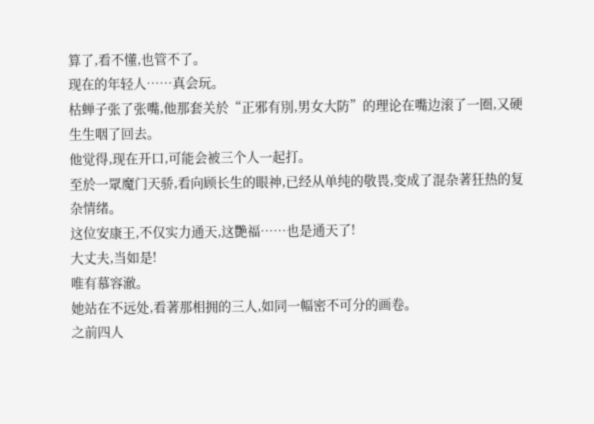算了,看不懂,也管不了。
现在的年轻人……真会玩。
枯蝉子张了张嘴,他那套关於“正邪有別,男女大防”的理论在嘴边滚了一圈,又硬生生咽了回去。
他觉得,现在开口,可能会被三个人一起打。
至於一眾魔门天骄,看向顾长生的眼神,已经从单纯的敬畏,变成了混杂著狂热的复杂情绪。
这位安康王,不仅实力通天,这艷福……也是通天了!
大丈夫,当如是!
唯有慕容澈。
她站在不远处,看著那相拥的三人,如同一幅密不可分的画卷。
之前四人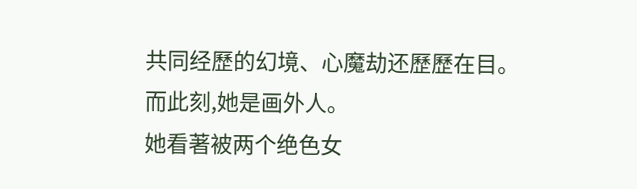共同经歷的幻境、心魔劫还歷歷在目。
而此刻,她是画外人。
她看著被两个绝色女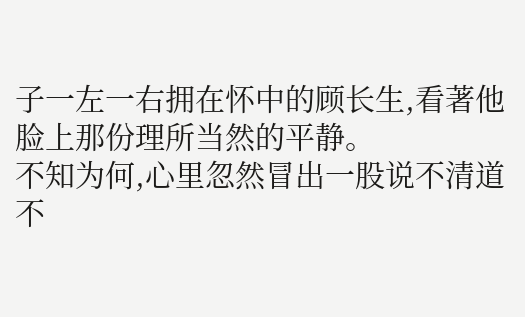子一左一右拥在怀中的顾长生,看著他脸上那份理所当然的平静。
不知为何,心里忽然冒出一股说不清道不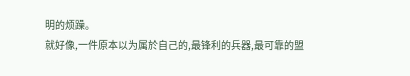明的烦躁。
就好像,一件原本以为属於自己的,最锋利的兵器,最可靠的盟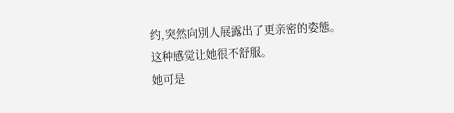约,突然向別人展露出了更亲密的姿態。
这种感觉让她很不舒服。
她可是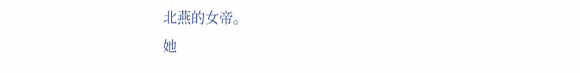北燕的女帝。
她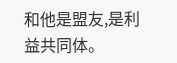和他是盟友,是利益共同体。